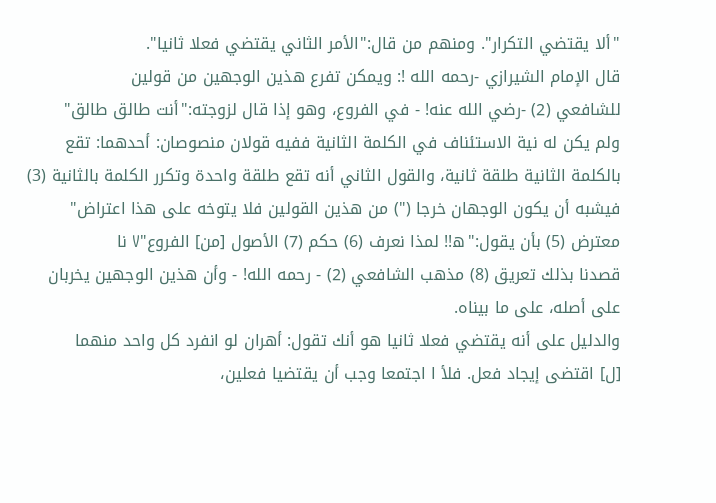"ألا يقتضي التكرار". ومنهم من قال:"الأمر الثاني يقتضي فعلا ثانيا".
قال الإمام الشيرازي -رحمه الله !: ويمكن تفرع هذين الوجهين من قولين
للشافعي (2) -رضي الله عنه! - في الفروع، وهو إذا قال لزوجته:"أنت طالق طالق"
ولم يكن له نية الاستئناف في الكلمة الثانية ففيه قولان منصوصان: أحدهما: تقع
بالكلمة الثانية طلقة ثانية، والقول الثاني أنه تقع طلقة واحدة وتكرر الكلمة بالثانية (3)
فيشبه أن يكون الوجهان خرجا (") من هذين القولين فلا يتوخه على هذا اعتراض"
معترض (5) بأن يقول:"ه!! لمذا نعرف (6) حكم (7) الأصول [من] الفروع"V نا
قصدنا بذلك تعريق (8) مذهب الشافعي (2) - رحمه الله! - وأن هذين الوجهين يخربان
على أصله، على ما بيناه.
والدليل على أنه يقتضي فعلا ثانيا هو أنك تقول: أهران لو انفرد كل واحد منهما
[ل] اقتضى إيجاد فعل. فلأ ا اجتمعا وجب أن يقتضيا فعلين،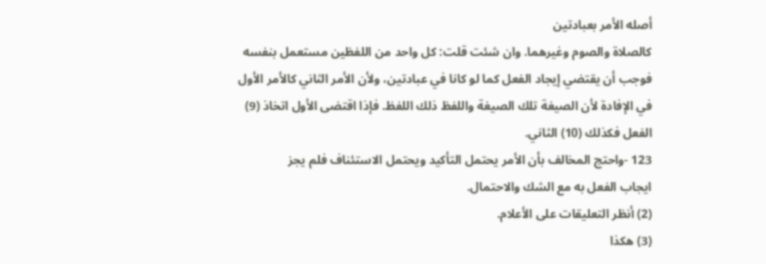أصله الأمر بعبادتين
كالصلاة والصوم وغيرهما. وان شئت قلت: كل واحد من اللفظين مستعمل بنفسه
فوجب أن يقتضي إيجاد الفعل كما لو كانا في عبادتين، ولأن الأمر الثاني كالأمر الأول
في الإفادة لأن الصيغة تلك الصيغة واللفظ ذلك اللفظ. فإذا اقتضى الأول اتخاذ (9)
الفعل فكذلك (10) الثاني.
123 -واحتج المخالف بأن الأمر يحتمل التأكيد ويحتمل الاستئناف فلم يجز
ايجاب الفعل به مع الشك والاحتمال.
(2) أنظر التعليقات على الأعلام.
(3) هكذا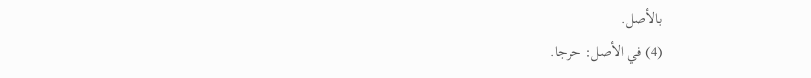بالأصل.
(4) في الأصل: حرجا.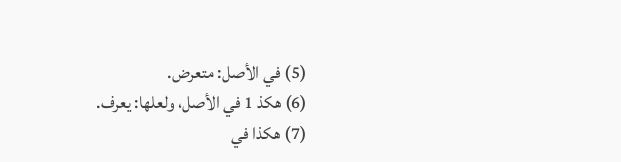(5) في الأصل: متعرض.
(6) هكذ 1 في الأصل، ولعلها: يعرف.
(7) هكذا في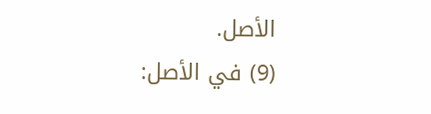الأصل.
(9) في الأصل: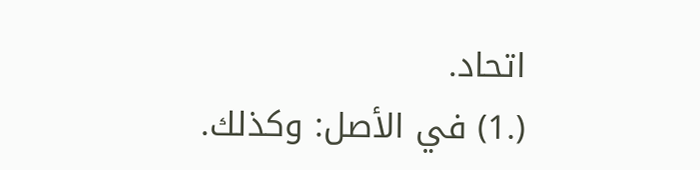اتحاد.
(.1) في الأصل: وكذلك.